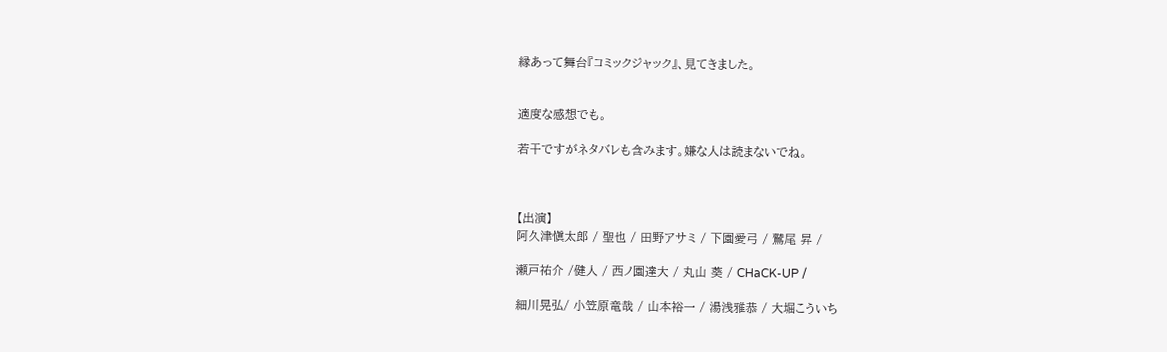縁あって舞台『コミックジャック』、見てきました。


適度な感想でも。

若干ですがネタバレも含みます。嫌な人は読まないでね。



【出演】
阿久津愼太郎 / 聖也 / 田野アサミ / 下園愛弓 / 鷲尾 昇 /

瀬戸祐介 /健人 / 西ノ園達大 / 丸山 葵 / CHaCK-UP /

細川晃弘/ 小笠原竜哉 / 山本裕一 / 湯浅雅恭 / 大堀こういち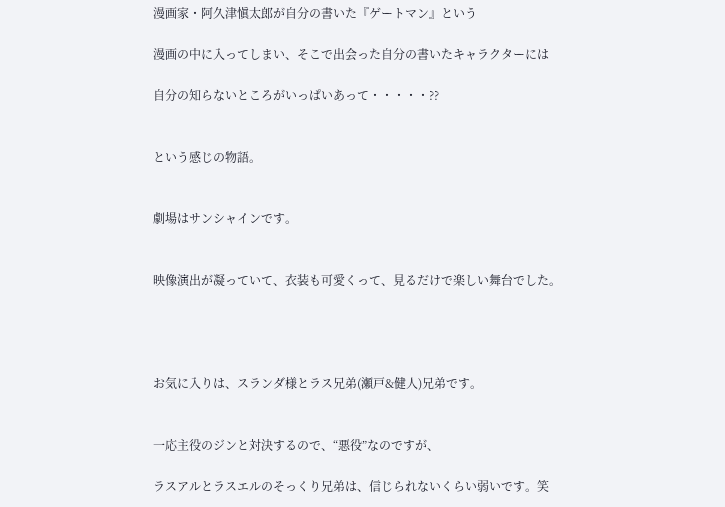漫画家・阿久津愼太郎が自分の書いた『ゲートマン』という

漫画の中に入ってしまい、そこで出会った自分の書いたキャラクターには

自分の知らないところがいっぱいあって・・・・・??


という感じの物語。


劇場はサンシャインです。


映像演出が凝っていて、衣装も可愛くって、見るだけで楽しい舞台でした。




お気に入りは、スランダ様とラス兄弟(瀬戸&健人)兄弟です。


一応主役のジンと対決するので、“悪役”なのですが、

ラスアルとラスエルのそっくり兄弟は、信じられないくらい弱いです。笑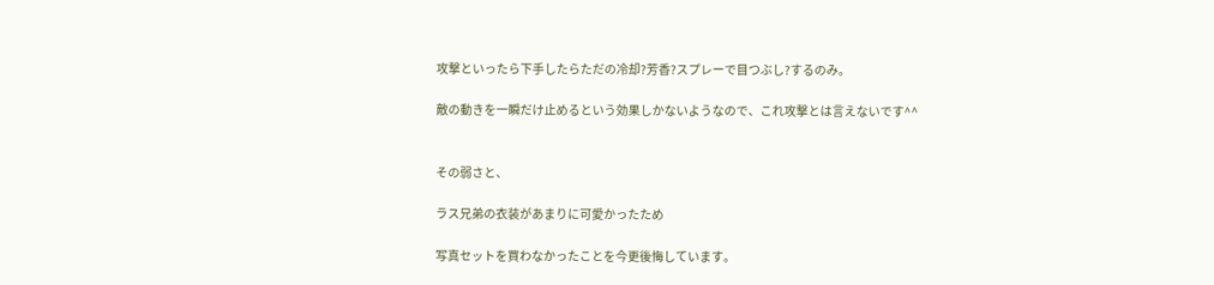攻撃といったら下手したらただの冷却?芳香?スプレーで目つぶし?するのみ。

敵の動きを一瞬だけ止めるという効果しかないようなので、これ攻撃とは言えないです^^


その弱さと、

ラス兄弟の衣装があまりに可愛かったため

写真セットを買わなかったことを今更後悔しています。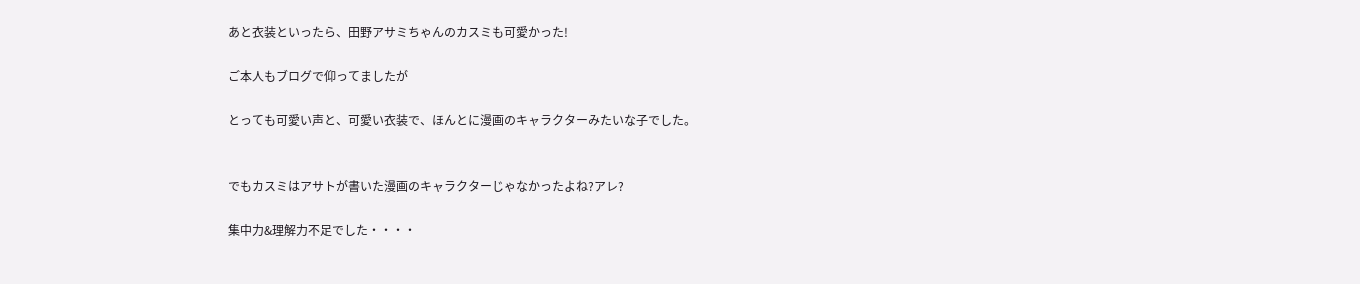あと衣装といったら、田野アサミちゃんのカスミも可愛かった!

ご本人もブログで仰ってましたが

とっても可愛い声と、可愛い衣装で、ほんとに漫画のキャラクターみたいな子でした。


でもカスミはアサトが書いた漫画のキャラクターじゃなかったよね?アレ?

集中力&理解力不足でした・・・・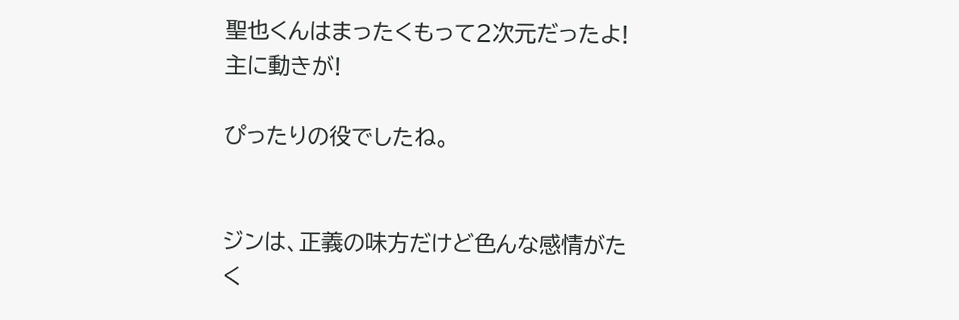聖也くんはまったくもって2次元だったよ!主に動きが!

ぴったりの役でしたね。


ジンは、正義の味方だけど色んな感情がたく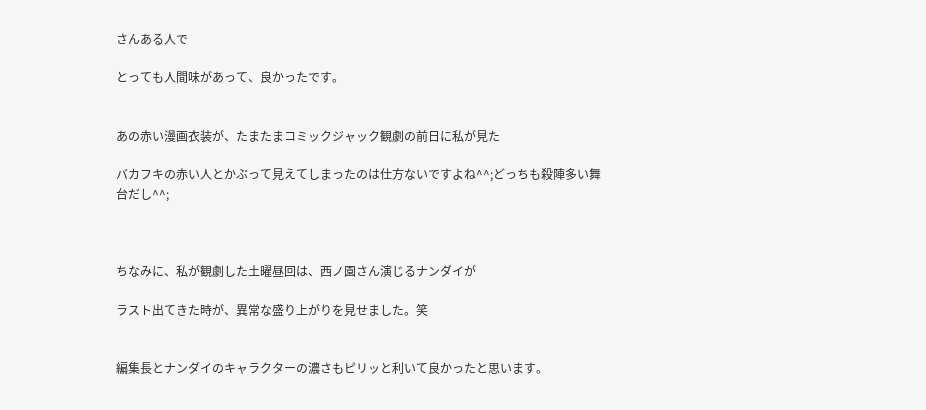さんある人で

とっても人間味があって、良かったです。


あの赤い漫画衣装が、たまたまコミックジャック観劇の前日に私が見た

バカフキの赤い人とかぶって見えてしまったのは仕方ないですよね^^;どっちも殺陣多い舞台だし^^;



ちなみに、私が観劇した土曜昼回は、西ノ園さん演じるナンダイが

ラスト出てきた時が、異常な盛り上がりを見せました。笑


編集長とナンダイのキャラクターの濃さもピリッと利いて良かったと思います。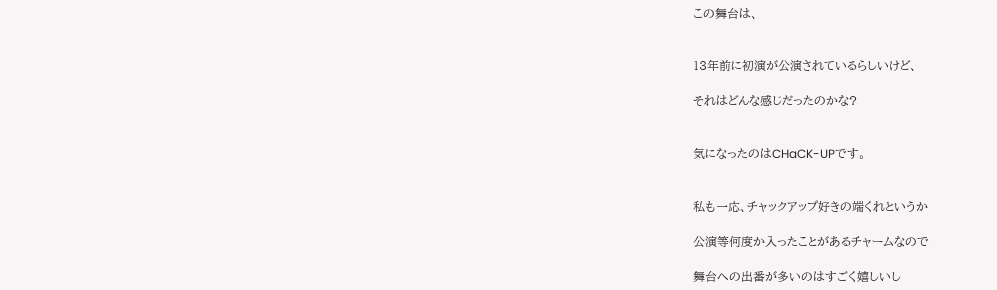この舞台は、


13年前に初演が公演されているらしいけど、

それはどんな感じだったのかな?


気になったのはCHaCK-UPです。


私も一応、チャックアップ好きの端くれというか

公演等何度か入ったことがあるチャームなので

舞台への出番が多いのはすごく嬉しいし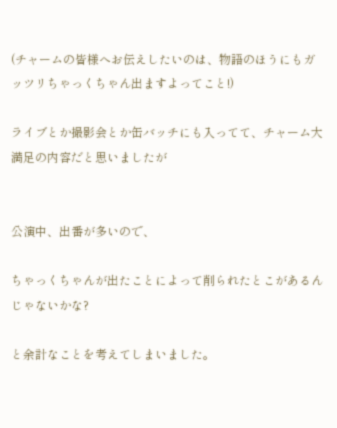(チャームの皆様へお伝えしたいのは、物語のほうにもガッツリちゃっくちゃん出ますよってこと!)

ライブとか撮影会とか缶バッチにも入ってて、チャーム大満足の内容だと思いましたが


公演中、出番が多いので、

ちゃっくちゃんが出たことによって削られたとこがあるんじゃないかな?

と余計なことを考えてしまいました。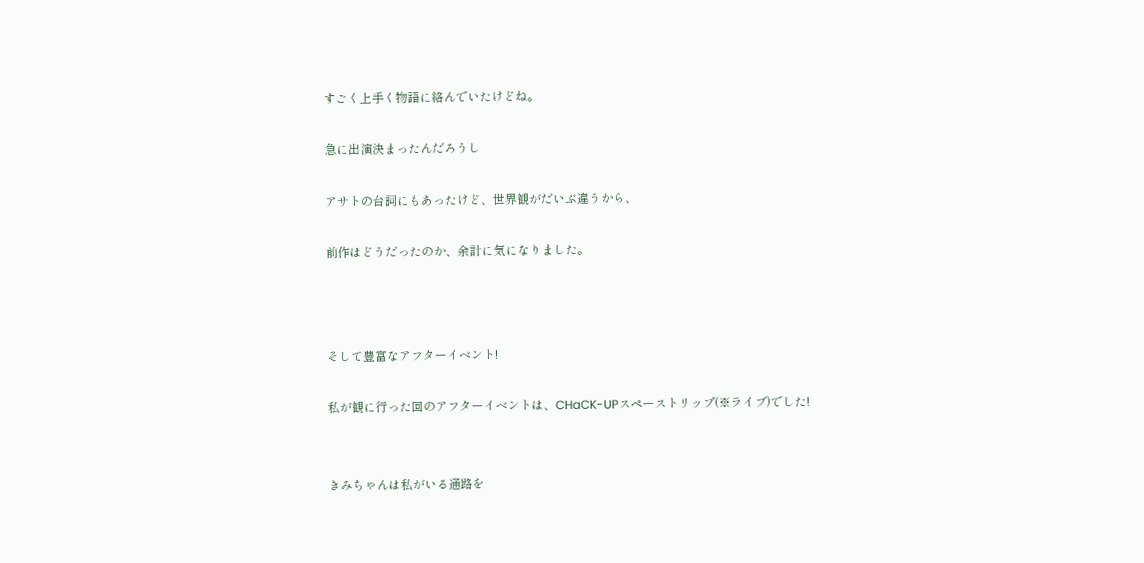すごく上手く物語に絡んでいたけどね。

急に出演決まったんだろうし

アサトの台詞にもあったけど、世界観がだいぶ違うから、

前作はどうだったのか、余計に気になりました。



そして豊富なアフターイベント!

私が観に行った回のアフターイベントは、CHaCK-UPスペーストリップ(※ライブ)でした!


きみちゃんは私がいる通路を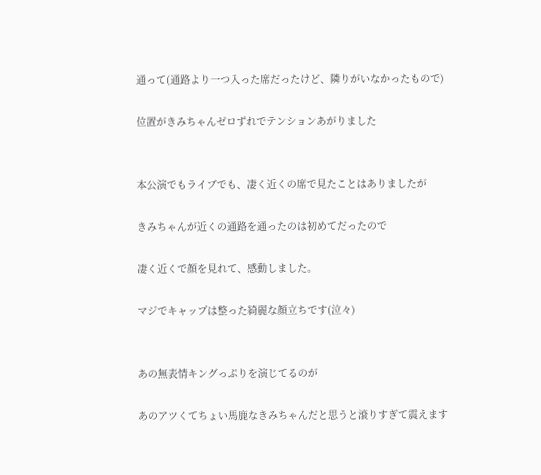通って(通路より一つ入った席だったけど、隣りがいなかったもので)

位置がきみちゃんゼロずれでテンションあがりました


本公演でもライブでも、凄く近くの席で見たことはありましたが

きみちゃんが近くの通路を通ったのは初めてだったので

凄く近くで顔を見れて、感動しました。

マジでキャップは整った綺麗な顔立ちです(泣々)


あの無表情キングっぷりを演じてるのが

あのアツくてちょい馬鹿なきみちゃんだと思うと滾りすぎて震えます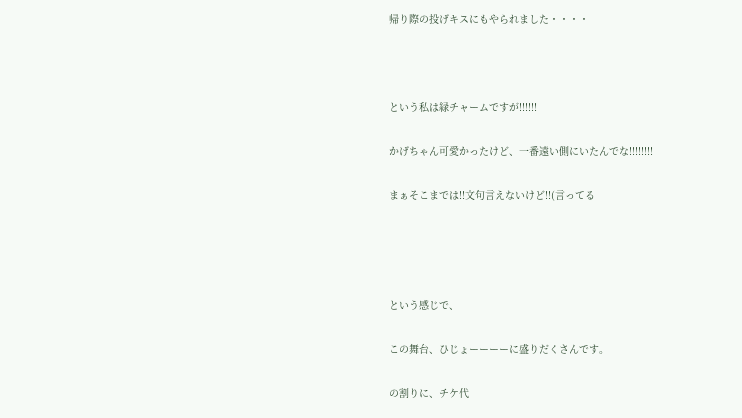帰り際の投げキスにもやられました・・・・



という私は緑チャームですが!!!!!!

かげちゃん可愛かったけど、一番遠い側にいたんでな!!!!!!!!

まぁそこまでは!!文句言えないけど!!(言ってる




という感じで、

この舞台、ひじょーーーーに盛りだくさんです。

の割りに、チケ代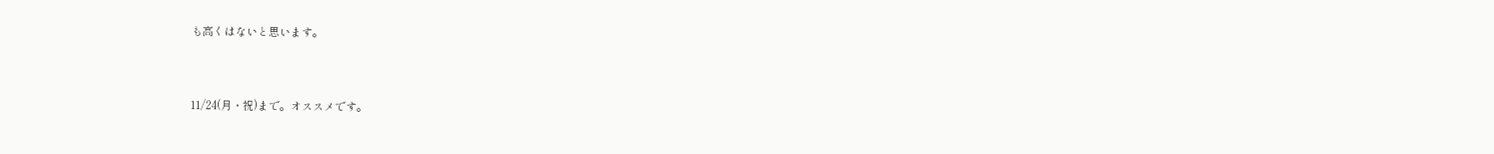も高くはないと思います。


11/24(月・祝)まで。オススメです。